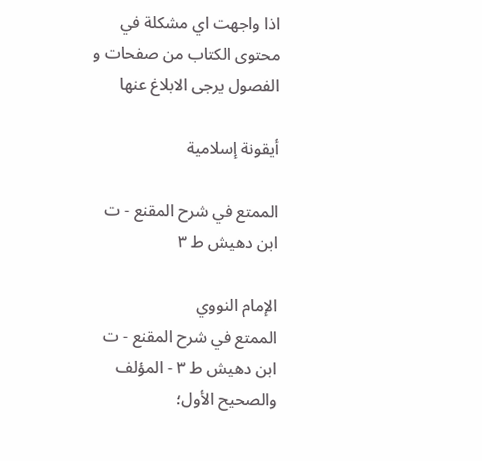اذا واجهت اي مشكلة في محتوى الكتاب من صفحات و الفصول يرجى الابلاغ عنها

أيقونة إسلامية

الممتع في شرح المقنع - ت ابن دهيش ط ٣

الإمام النووي
الممتع في شرح المقنع - ت ابن دهيش ط ٣ - المؤلف
والصحيح الأول؛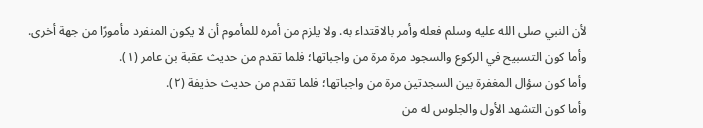لأن النبي صلى الله عليه وسلم فعله وأمر بالاقتداء به. ولا يلزم من أمره للمأموم أن لا يكون المنفرد مأمورًا من جهة أخرى.
وأما كون التسبيح في الركوع والسجود مرة مرة من واجباتها؛ فلما تقدم من حديث عقبة بن عامر (١).
وأما كون سؤال المغفرة بين السجدتين مرة من واجباتها؛ فلما تقدم من حديث حذيفة (٢).
وأما كون التشهد الأول والجلوس له من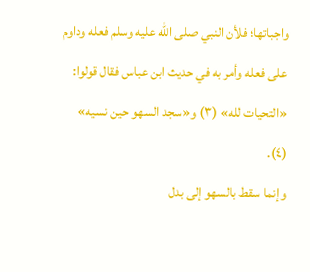واجباتها؛ فلأن النبي صلى الله عليه وسلم فعله وداوم على فعله وأمر به في حديث ابن عباس فقال قولوا: «التحيات لله» (٣) و«سجد السهو حين نسيه» (٤).
وإنما سقط بالسهو إلى بدل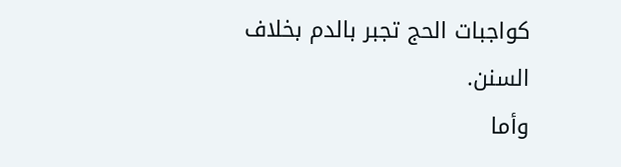كواجبات الحج تجبر بالدم بخلاف السنن.
وأما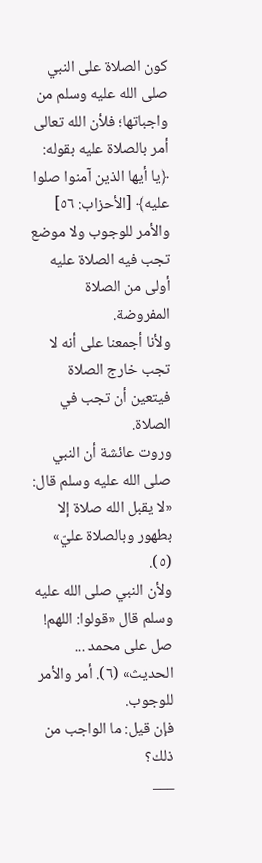كون الصلاة على النبي صلى الله عليه وسلم من واجباتها؛ فلأن الله تعالى أمر بالصلاة عليه بقوله: ﴿يا أيها الذين آمنوا صلوا عليه﴾ [الأحزاب: ٥٦] والأمر للوجوب ولا موضع تجب فيه الصلاة عليه أولى من الصلاة المفروضة.
ولأنا أجمعنا على أنه لا تجب خارج الصلاة فيتعين أن تجب في الصلاة.
وروت عائشة أن النبي صلى الله عليه وسلم قال: «لا يقبل الله صلاة إلا بطهور وبالصلاة عليّ» (٥).
ولأن النبي صلى الله عليه وسلم قال «قولوا: اللهم! صل على محمد ... الحديث» (٦). أمر والأمر للوجوب.
فإن قيل: ما الواجب من ذلك؟
___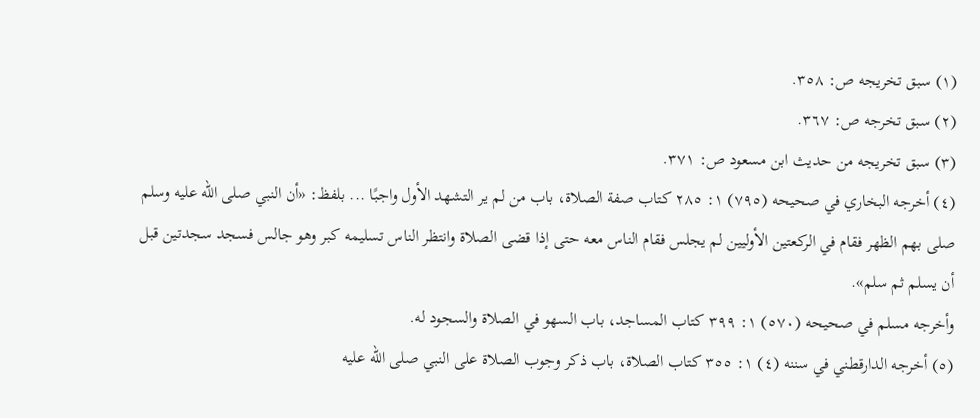(١) سبق تخريجه ص: ٣٥٨.
(٢) سبق تخرجه ص: ٣٦٧.
(٣) سبق تخريجه من حديث ابن مسعود ص: ٣٧١.
(٤) أخرجه البخاري في صحيحه (٧٩٥) ١: ٢٨٥ كتاب صفة الصلاة، باب من لم ير التشهد الأول واجبًا ... بلفظ: «أن النبي صلى الله عليه وسلم صلى بهم الظهر فقام في الركعتين الأوليين لم يجلس فقام الناس معه حتى إذا قضى الصلاة وانتظر الناس تسليمه كبر وهو جالس فسجد سجدتين قبل أن يسلم ثم سلم».
وأخرجه مسلم في صحيحه (٥٧٠) ١: ٣٩٩ كتاب المساجد، باب السهو في الصلاة والسجود له.
(٥) أخرجه الدارقطني في سننه (٤) ١: ٣٥٥ كتاب الصلاة، باب ذكر وجوب الصلاة على النبي صلى الله عليه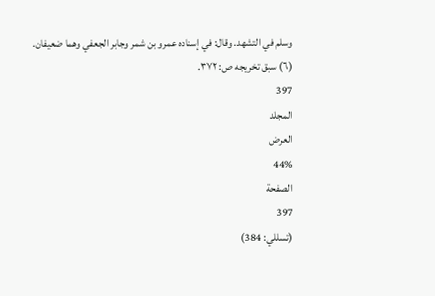وسلم في التشهد. وقال: في إسناده عمرو بن شمر وجابر الجعفي وهما ضعيفان.
(٦) سبق تخريجه ص: ٣٧٢.
397
المجلد
العرض
44%
الصفحة
397
(تسللي: 384)